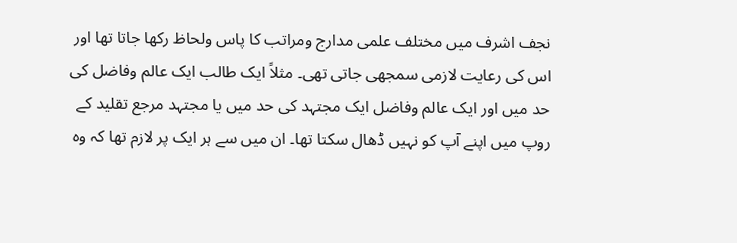نجف اشرف میں مختلف علمی مدارج ومراتب کا پاس ولحاظ رکها جاتا تها اور اس کی رعایت لازمی سمجهی جاتی تهی۔ مثلاً ایک طالب ایک عالم وفاضل کی حد میں اور ایک عالم وفاضل ایک مجتہد کی حد میں یا مجتہد مرجع تقلید کے روپ میں اپنے آپ کو نہیں ڈهال سکتا تها۔ ان میں سے ہر ایک پر لازم تها کہ وہ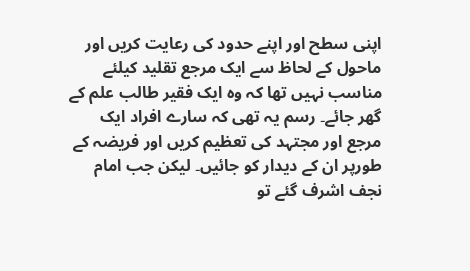اپنی سطح اور اپنے حدود کی رعایت کریں اور ماحول کے لحاظ سے ایک مرجع تقلید کیلئے مناسب نہیں تها کہ وہ ایک فقیر طالب علم کے گهر جائے۔ رسم یہ تهی کہ سارے افراد ایک مرجع اور مجتہد کی تعظیم کریں اور فریضہ کے طورپر ان کے دیدار کو جائیں۔ لیکن جب امام نجف اشرف گئے تو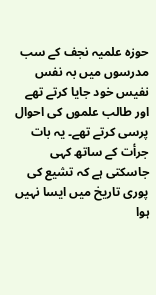حوزہ علمیہ نجف کے سب مدرسوں میں بہ نفس نفیس خود جایا کرتے تهے اور طالب علموں کی احوال پرسی کرتے تهے۔ یہ بات جرأت کے ساتھ کہی جاسکتی ہے کہ تشیع کی پوری تاریخ میں ایسا نہیں ہوا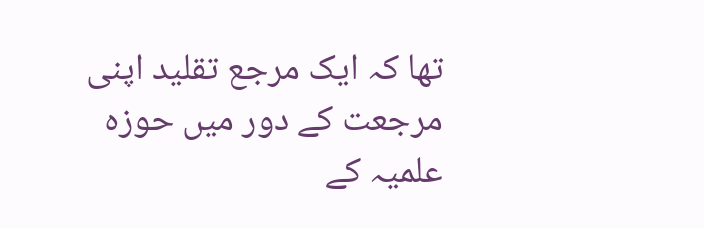تها کہ ایک مرجع تقلید اپنی مرجعت کے دور میں حوزہ علمیہ کے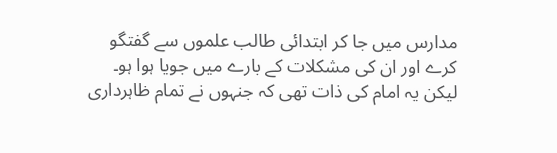مدارس میں جا کر ابتدائی طالب علموں سے گفتگو کرے اور ان کی مشکلات کے بارے میں جویا ہوا ہو۔ لیکن یہ امام کی ذات تهی کہ جنہوں نے تمام ظاہرداری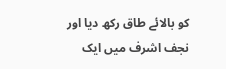کو بالائے طاق رکھ دیا اور نجف اشرف میں ایک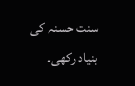سنت حسنہ کی بنیاد رکهی۔